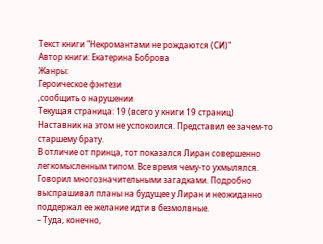Текст книги "Некромантами не рождаются (СИ)"
Автор книги: Екатерина Боброва
Жанры:
Героическое фэнтези
,сообщить о нарушении
Текущая страница: 19 (всего у книги 19 страниц)
Наставник на этом не успокоился. Представил ее зачем-то старшему брату.
В отличие от принца, тот показался Лиран совершенно легкомысленным типом. Все время чему-то ухмылялся. Говорил многозначительными загадками. Подробно выспрашивал планы на будущее у Лиран и неожиданно поддержал ее желание идти в безмолвные.
– Туда, конечно,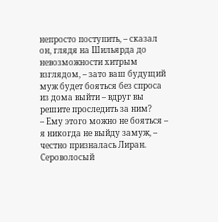непросто поступить, – сказал он, глядя на Шильярда до невозможности хитрым взглядом, – зато ваш будущий муж будет бояться без спроса из дома выйти – вдруг вы решите проследить за ним?
– Ему этого можно не бояться – я никогда не выйду замуж, – честно призналась Лиран. Сероволосый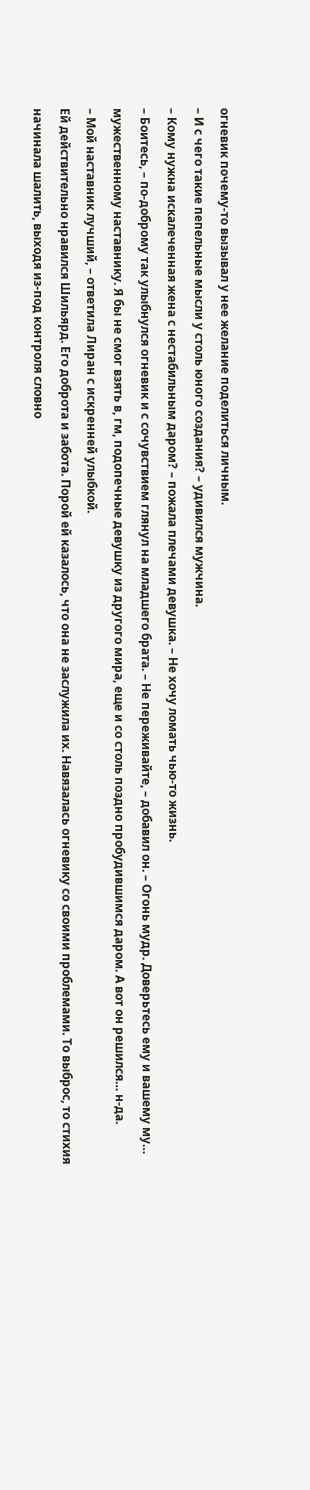огневик почему-то вызывал у нее желание поделиться личным.
– И с чего такие пепельные мысли у столь юного создания? – удивился мужчина.
– Кому нужна искалеченная жена с нестабильным даром? – пожала плечами девушка. – Не хочу ломать чью-то жизнь.
– Боитесь, – по-доброму так улыбнулся огневик и с сочувствием глянул на младшего брата. – Не переживайте, – добавил он. – Огонь мудр. Доверьтесь ему и вашему му… мужественному наставнику. Я бы не смог взять в, гм, подопечные девушку из другого мира, еще и со столь поздно пробудившимся даром. А вот он решился… н-да.
– Мой наставник лучший, – ответила Лиран с искренней улыбкой.
Ей действительно нравился Шильярд. Его доброта и забота. Порой ей казалось, что она не заслужила их. Навязалась огневику со своими проблемами. То выброс, то стихия начинала шалить, выходя из-под контроля словно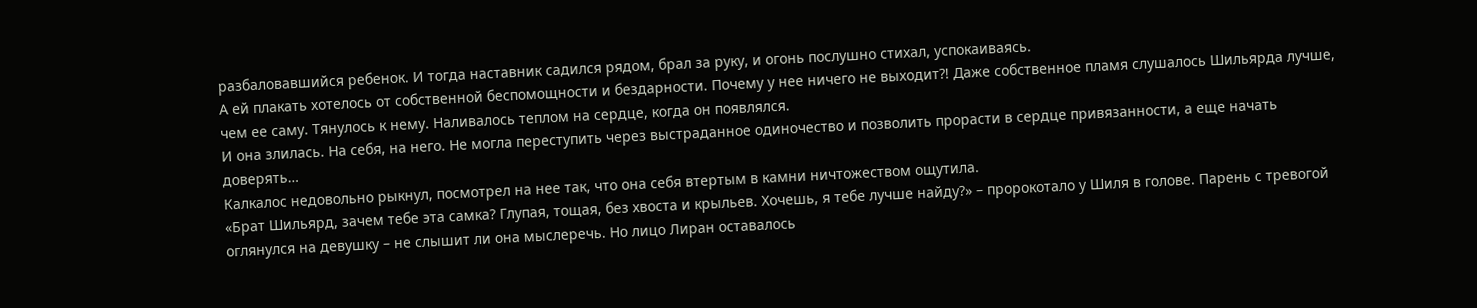разбаловавшийся ребенок. И тогда наставник садился рядом, брал за руку, и огонь послушно стихал, успокаиваясь.
А ей плакать хотелось от собственной беспомощности и бездарности. Почему у нее ничего не выходит⁈ Даже собственное пламя слушалось Шильярда лучше, чем ее саму. Тянулось к нему. Наливалось теплом на сердце, когда он появлялся.
И она злилась. На себя, на него. Не могла переступить через выстраданное одиночество и позволить прорасти в сердце привязанности, а еще начать доверять…
Калкалос недовольно рыкнул, посмотрел на нее так, что она себя втертым в камни ничтожеством ощутила.
«Брат Шильярд, зачем тебе эта самка? Глупая, тощая, без хвоста и крыльев. Хочешь, я тебе лучше найду?» – пророкотало у Шиля в голове. Парень с тревогой оглянулся на девушку – не слышит ли она мыслеречь. Но лицо Лиран оставалось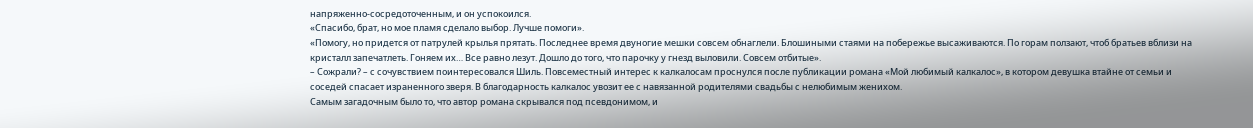напряженно-сосредоточенным, и он успокоился.
«Спасибо, брат, но мое пламя сделало выбор. Лучше помоги».
«Помогу, но придется от патрулей крылья прятать. Последнее время двуногие мешки совсем обнаглели. Блошиными стаями на побережье высаживаются. По горам ползают, чтоб братьев вблизи на кристалл запечатлеть. Гоняем их… Все равно лезут. Дошло до того, что парочку у гнезд выловили. Совсем отбитые».
– Сожрали? – с сочувствием поинтересовался Шиль. Повсеместный интерес к калкалосам проснулся после публикации романа «Мой любимый калкалос», в котором девушка втайне от семьи и соседей спасает израненного зверя. В благодарность калкалос увозит ее с навязанной родителями свадьбы с нелюбимым женихом.
Самым загадочным было то, что автор романа скрывался под псевдонимом, и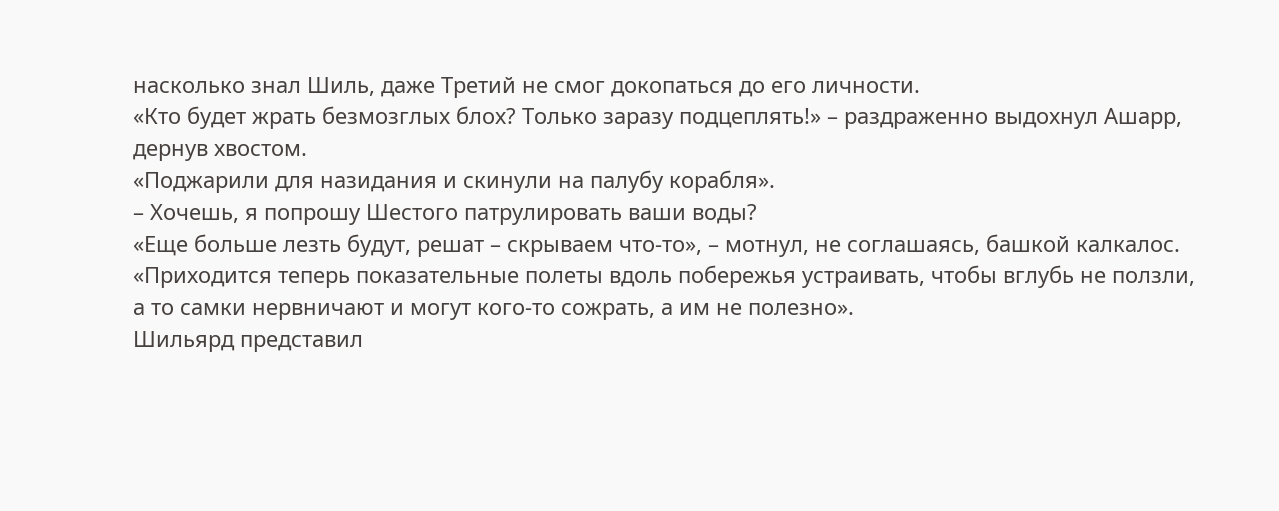насколько знал Шиль, даже Третий не смог докопаться до его личности.
«Кто будет жрать безмозглых блох? Только заразу подцеплять!» – раздраженно выдохнул Ашарр, дернув хвостом.
«Поджарили для назидания и скинули на палубу корабля».
– Хочешь, я попрошу Шестого патрулировать ваши воды?
«Еще больше лезть будут, решат – скрываем что-то», – мотнул, не соглашаясь, башкой калкалос.
«Приходится теперь показательные полеты вдоль побережья устраивать, чтобы вглубь не ползли, а то самки нервничают и могут кого-то сожрать, а им не полезно».
Шильярд представил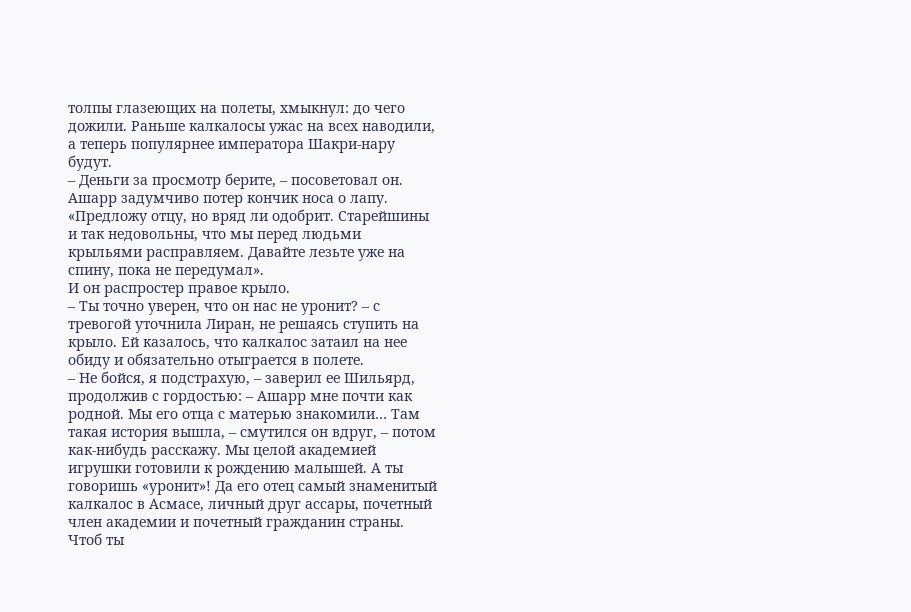толпы глазеющих на полеты, хмыкнул: до чего дожили. Раньше калкалосы ужас на всех наводили, а теперь популярнее императора Шакри-нару будут.
– Деньги за просмотр берите, – посоветовал он.
Ашарр задумчиво потер кончик носа о лапу.
«Предложу отцу, но вряд ли одобрит. Старейшины и так недовольны, что мы перед людьми крыльями расправляем. Давайте лезьте уже на спину, пока не передумал».
И он распростер правое крыло.
– Ты точно уверен, что он нас не уронит? – с тревогой уточнила Лиран, не решаясь ступить на крыло. Ей казалось, что калкалос затаил на нее обиду и обязательно отыграется в полете.
– Не бойся, я подстрахую, – заверил ее Шильярд, продолжив с гордостью: – Ашарр мне почти как родной. Мы его отца с матерью знакомили… Там такая история вышла, – смутился он вдруг, – потом как-нибудь расскажу. Мы целой академией игрушки готовили к рождению малышей. А ты говоришь «уронит»! Да его отец самый знаменитый калкалос в Асмасе, личный друг ассары, почетный член академии и почетный гражданин страны. Чтоб ты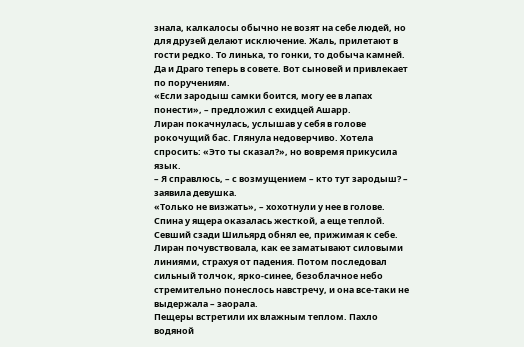знала, калкалосы обычно не возят на себе людей, но для друзей делают исключение. Жаль, прилетают в гости редко. То линька, то гонки, то добыча камней. Да и Драго теперь в совете. Вот сыновей и привлекает по поручениям.
«Если зародыш самки боится, могу ее в лапах понести», – предложил с ехидцей Ашарр.
Лиран покачнулась, услышав у себя в голове рокочущий бас. Глянула недоверчиво. Хотела спросить: «Это ты сказал?», но вовремя прикусила язык.
– Я справлюсь, – с возмущением – кто тут зародыш? – заявила девушка.
«Только не визжать», – хохотнули у нее в голове.
Спина у ящера оказалась жесткой, а еще теплой. Севший сзади Шильярд обнял ее, прижимая к себе. Лиран почувствовала, как ее заматывают силовыми линиями, страхуя от падения. Потом последовал сильный толчок, ярко-синее, безоблачное небо стремительно понеслось навстречу, и она все-таки не выдержала – заорала.
Пещеры встретили их влажным теплом. Пахло водяной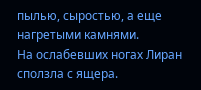пылью, сыростью, а еще нагретыми камнями.
На ослабевших ногах Лиран сползла с ящера.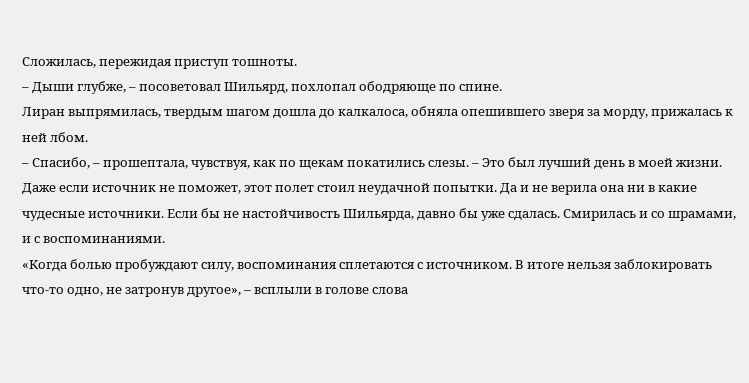Сложилась, пережидая приступ тошноты.
– Дыши глубже, – посоветовал Шильярд, похлопал ободряюще по спине.
Лиран выпрямилась, твердым шагом дошла до калкалоса, обняла опешившего зверя за морду, прижалась к ней лбом.
– Спасибо, – прошептала, чувствуя, как по щекам покатились слезы. – Это был лучший день в моей жизни.
Даже если источник не поможет, этот полет стоил неудачной попытки. Да и не верила она ни в какие чудесные источники. Если бы не настойчивость Шильярда, давно бы уже сдалась. Смирилась и со шрамами, и с воспоминаниями.
«Когда болью пробуждают силу, воспоминания сплетаются с источником. В итоге нельзя заблокировать что-то одно, не затронув другое», – всплыли в голове слова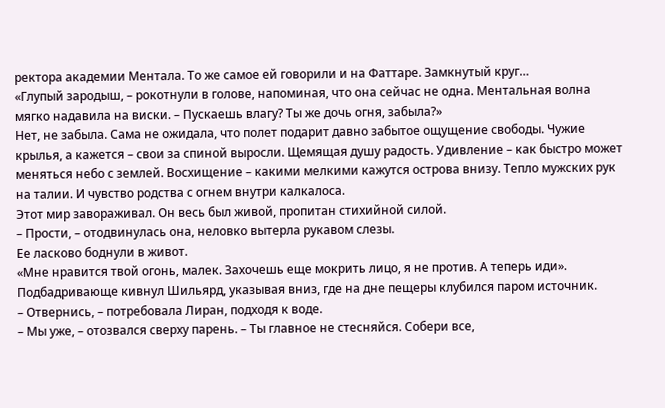ректора академии Ментала. То же самое ей говорили и на Фаттаре. Замкнутый круг…
«Глупый зародыш, – рокотнули в голове, напоминая, что она сейчас не одна. Ментальная волна мягко надавила на виски. – Пускаешь влагу? Ты же дочь огня, забыла?»
Нет, не забыла. Сама не ожидала, что полет подарит давно забытое ощущение свободы. Чужие крылья, а кажется – свои за спиной выросли. Щемящая душу радость. Удивление – как быстро может меняться небо с землей. Восхищение – какими мелкими кажутся острова внизу. Тепло мужских рук на талии. И чувство родства с огнем внутри калкалоса.
Этот мир завораживал. Он весь был живой, пропитан стихийной силой.
– Прости, – отодвинулась она, неловко вытерла рукавом слезы.
Ее ласково боднули в живот.
«Мне нравится твой огонь, малек. Захочешь еще мокрить лицо, я не против. А теперь иди».
Подбадривающе кивнул Шильярд, указывая вниз, где на дне пещеры клубился паром источник.
– Отвернись, – потребовала Лиран, подходя к воде.
– Мы уже, – отозвался сверху парень. – Ты главное не стесняйся. Собери все,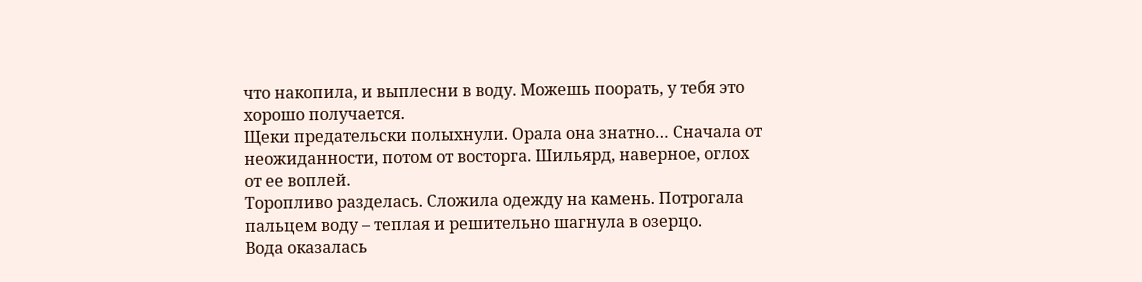что накопила, и выплесни в воду. Можешь поорать, у тебя это хорошо получается.
Щеки предательски полыхнули. Орала она знатно… Сначала от неожиданности, потом от восторга. Шильярд, наверное, оглох от ее воплей.
Торопливо разделась. Сложила одежду на камень. Потрогала пальцем воду – теплая и решительно шагнула в озерцо.
Вода оказалась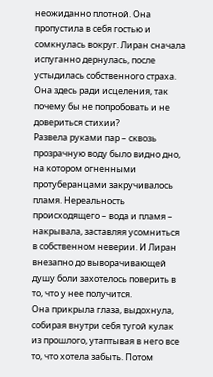неожиданно плотной. Она пропустила в себя гостью и сомкнулась вокруг. Лиран сначала испуганно дернулась, после устыдилась собственного страха. Она здесь ради исцеления, так почему бы не попробовать и не довериться стихии?
Развела руками пар – сквозь прозрачную воду было видно дно, на котором огненными протуберанцами закручивалось пламя. Нереальность происходящего – вода и пламя – накрывала, заставляя усомниться в собственном неверии. И Лиран внезапно до выворачивающей душу боли захотелось поверить в то, что у нее получится.
Она прикрыла глаза, выдохнула, собирая внутри себя тугой кулак из прошлого, утаптывая в него все то, что хотела забыть. Потом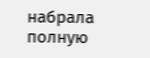набрала полную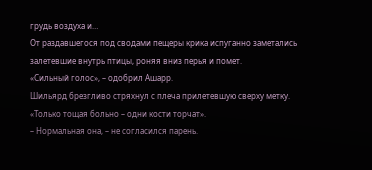грудь воздуха и…
От раздавшегося под сводами пещеры крика испуганно заметались залетевшие внутрь птицы, роняя вниз перья и помет.
«Сильный голос», – одобрил Ашарр.
Шильярд брезгливо стряхнул с плеча прилетевшую сверху метку.
«Только тощая больно – одни кости торчат».
– Нормальная она, – не согласился парень.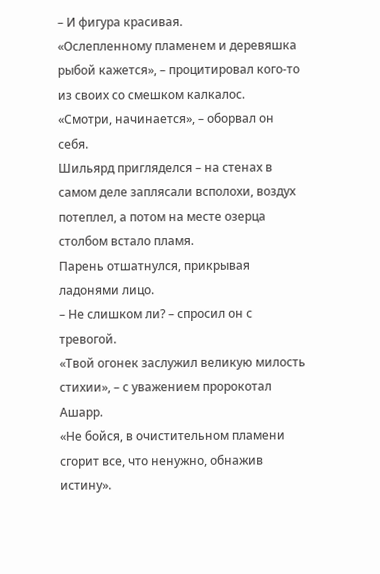– И фигура красивая.
«Ослепленному пламенем и деревяшка рыбой кажется», – процитировал кого-то из своих со смешком калкалос.
«Смотри, начинается», – оборвал он себя.
Шильярд пригляделся – на стенах в самом деле заплясали всполохи, воздух потеплел, а потом на месте озерца столбом встало пламя.
Парень отшатнулся, прикрывая ладонями лицо.
– Не слишком ли? – спросил он с тревогой.
«Твой огонек заслужил великую милость стихии», – с уважением пророкотал Ашарр.
«Не бойся, в очистительном пламени сгорит все, что ненужно, обнажив истину».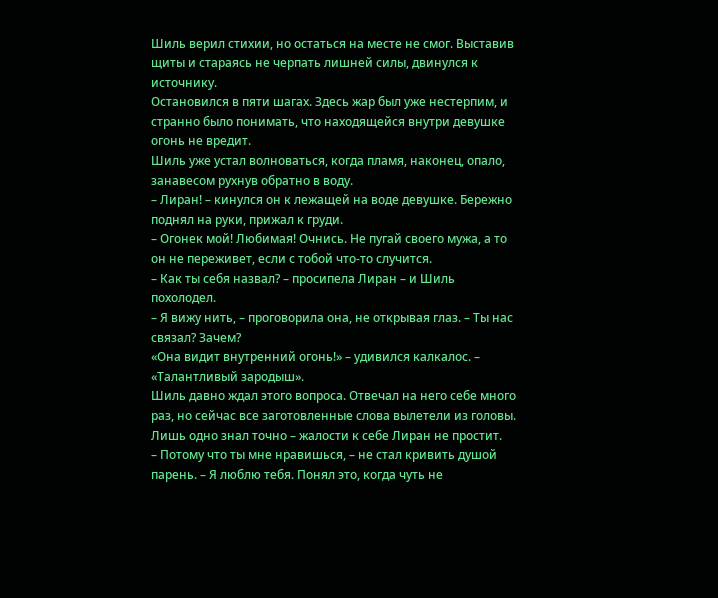Шиль верил стихии, но остаться на месте не смог. Выставив щиты и стараясь не черпать лишней силы, двинулся к источнику.
Остановился в пяти шагах. Здесь жар был уже нестерпим, и странно было понимать, что находящейся внутри девушке огонь не вредит.
Шиль уже устал волноваться, когда пламя, наконец, опало, занавесом рухнув обратно в воду.
– Лиран! – кинулся он к лежащей на воде девушке. Бережно поднял на руки, прижал к груди.
– Огонек мой! Любимая! Очнись. Не пугай своего мужа, а то он не переживет, если с тобой что-то случится.
– Как ты себя назвал? – просипела Лиран – и Шиль похолодел.
– Я вижу нить, – проговорила она, не открывая глаз. – Ты нас связал? Зачем?
«Она видит внутренний огонь!» – удивился калкалос. – «Талантливый зародыш».
Шиль давно ждал этого вопроса. Отвечал на него себе много раз, но сейчас все заготовленные слова вылетели из головы. Лишь одно знал точно – жалости к себе Лиран не простит.
– Потому что ты мне нравишься, – не стал кривить душой парень. – Я люблю тебя. Понял это, когда чуть не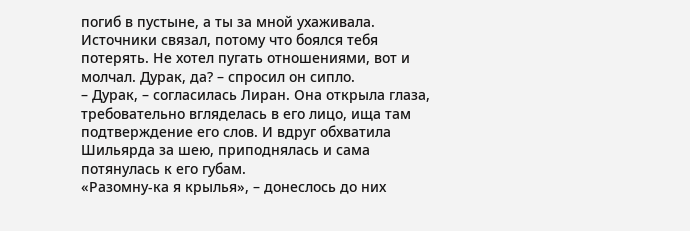погиб в пустыне, а ты за мной ухаживала. Источники связал, потому что боялся тебя потерять. Не хотел пугать отношениями, вот и молчал. Дурак, да? – спросил он сипло.
– Дурак, – согласилась Лиран. Она открыла глаза, требовательно вгляделась в его лицо, ища там подтверждение его слов. И вдруг обхватила Шильярда за шею, приподнялась и сама потянулась к его губам.
«Разомну-ка я крылья», – донеслось до них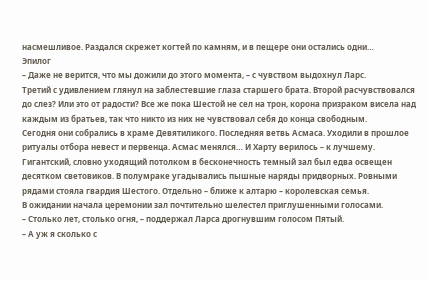насмешливое. Раздался скрежет когтей по камням, и в пещере они остались одни…
Эпилог
– Даже не верится, что мы дожили до этого момента, – с чувством выдохнул Ларс.
Третий с удивлением глянул на заблестевшие глаза старшего брата. Второй расчувствовался до слез? Или это от радости? Все же пока Шестой не сел на трон, корона призраком висела над каждым из братьев, так что никто из них не чувствовал себя до конца свободным.
Сегодня они собрались в храме Девятиликого. Последняя ветвь Асмаса. Уходили в прошлое ритуалы отбора невест и первенца. Асмас менялся… И Харту верилось – к лучшему.
Гигантский, словно уходящий потолком в бесконечность темный зал был едва освещен десятком световиков. В полумраке угадывались пышные наряды придворных. Ровными рядами стояла гвардия Шестого. Отдельно – ближе к алтарю – королевская семья.
В ожидании начала церемонии зал почтительно шелестел приглушенными голосами.
– Столько лет, столько огня, – поддержал Ларса дрогнувшим голосом Пятый.
– А уж я сколько с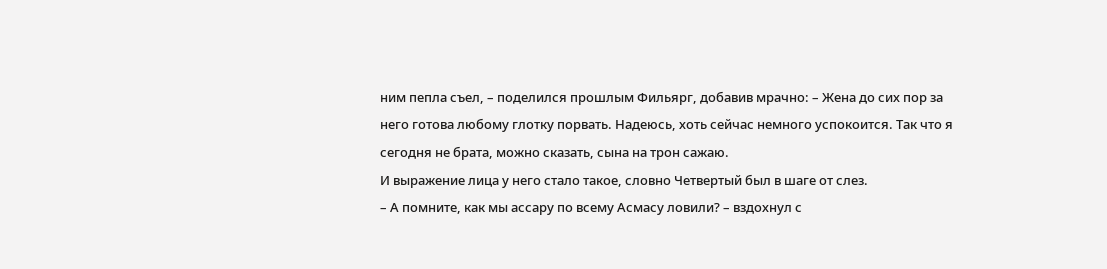ним пепла съел, – поделился прошлым Фильярг, добавив мрачно: – Жена до сих пор за него готова любому глотку порвать. Надеюсь, хоть сейчас немного успокоится. Так что я сегодня не брата, можно сказать, сына на трон сажаю.
И выражение лица у него стало такое, словно Четвертый был в шаге от слез.
– А помните, как мы ассару по всему Асмасу ловили? – вздохнул с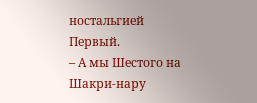ностальгией Первый.
– А мы Шестого на Шакри-нару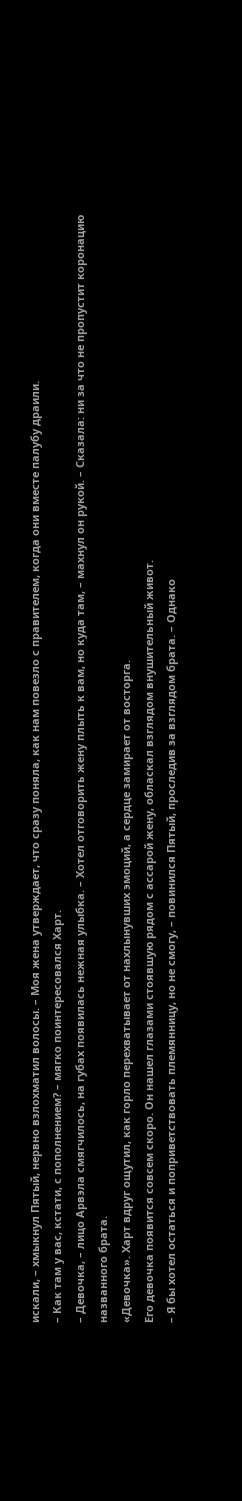искали, – хмыкнул Пятый, нервно взлохматил волосы. – Моя жена утверждает, что сразу поняла, как нам повезло с правителем, когда они вместе палубу драили.
– Как там у вас, кстати, с пополнением? – мягко поинтересовался Харт.
– Девочка, – лицо Арвэла смягчилось, на губах появилась нежная улыбка. – Хотел отговорить жену плыть к вам, но куда там, – махнул он рукой. – Сказала: ни за что не пропустит коронацию названного брата.
«Девочка». Харт вдруг ощутил, как горло перехватывает от нахлынувших эмоций, а сердце замирает от восторга.
Его девочка появится совсем скоро. Он нашел глазами стоявшую рядом с ассарой жену, обласкал взглядом внушительный живот.
– Я бы хотел остаться и поприветствовать племянницу, но не смогу, – повинился Пятый, проследив за взглядом брата. – Однако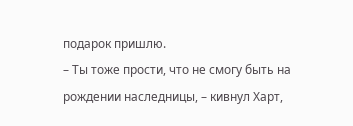подарок пришлю.
– Ты тоже прости, что не смогу быть на рождении наследницы, – кивнул Харт,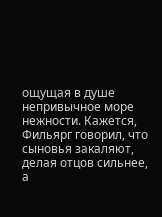ощущая в душе непривычное море нежности. Кажется, Фильярг говорил, что сыновья закаляют, делая отцов сильнее, а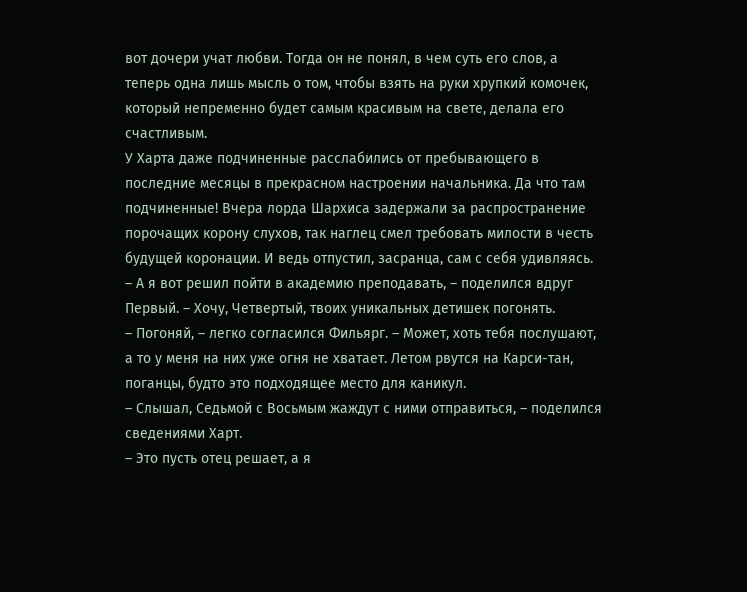вот дочери учат любви. Тогда он не понял, в чем суть его слов, а теперь одна лишь мысль о том, чтобы взять на руки хрупкий комочек, который непременно будет самым красивым на свете, делала его счастливым.
У Харта даже подчиненные расслабились от пребывающего в последние месяцы в прекрасном настроении начальника. Да что там подчиненные! Вчера лорда Шархиса задержали за распространение порочащих корону слухов, так наглец смел требовать милости в честь будущей коронации. И ведь отпустил, засранца, сам с себя удивляясь.
– А я вот решил пойти в академию преподавать, – поделился вдруг Первый. – Хочу, Четвертый, твоих уникальных детишек погонять.
– Погоняй, – легко согласился Фильярг. – Может, хоть тебя послушают, а то у меня на них уже огня не хватает. Летом рвутся на Карси-тан, поганцы, будто это подходящее место для каникул.
– Слышал, Седьмой с Восьмым жаждут с ними отправиться, – поделился сведениями Харт.
– Это пусть отец решает, а я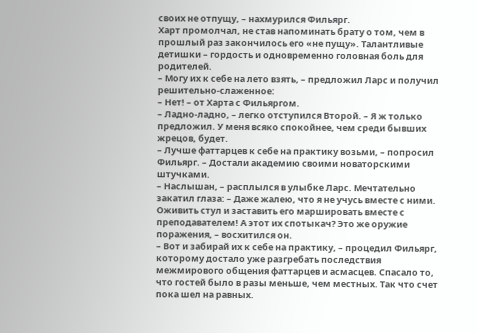своих не отпущу, – нахмурился Фильярг.
Харт промолчал, не став напоминать брату о том, чем в прошлый раз закончилось его «не пущу». Талантливые детишки – гордость и одновременно головная боль для родителей.
– Могу их к себе на лето взять, – предложил Ларс и получил решительно-слаженное:
– Нет! – от Харта с Фильяргом.
– Ладно-ладно, – легко отступился Второй. – Я ж только предложил. У меня всяко спокойнее, чем среди бывших жрецов, будет.
– Лучше фаттарцев к себе на практику возьми, – попросил Фильярг. – Достали академию своими новаторскими штучками.
– Наслышан, – расплылся в улыбке Ларс. Мечтательно закатил глаза: – Даже жалею, что я не учусь вместе с ними. Оживить стул и заставить его маршировать вместе с преподавателем! А этот их спотыкач? Это же оружие поражения, – восхитился он.
– Вот и забирай их к себе на практику, – процедил Фильярг, которому достало уже разгребать последствия межмирового общения фаттарцев и асмасцев. Спасало то, что гостей было в разы меньше, чем местных. Так что счет пока шел на равных.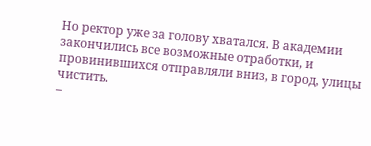Но ректор уже за голову хватался. В академии закончились все возможные отработки, и провинившихся отправляли вниз, в город, улицы чистить.
–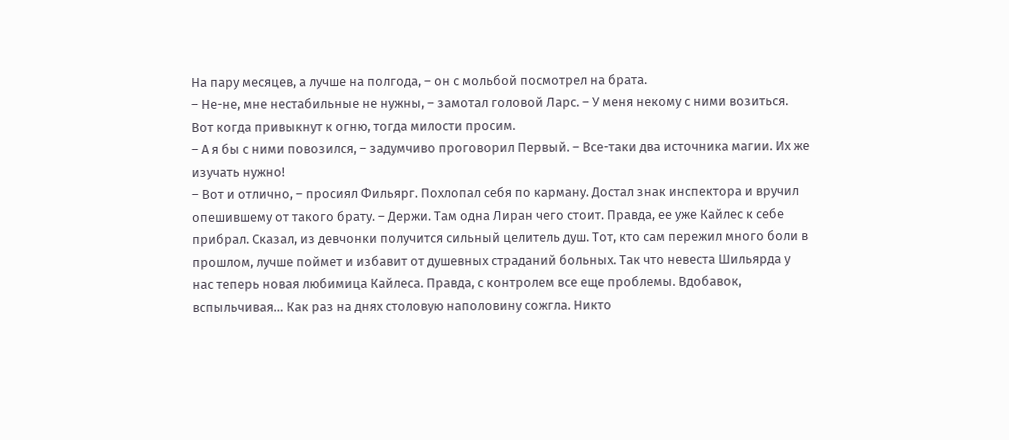На пару месяцев, а лучше на полгода, – он с мольбой посмотрел на брата.
– Не-не, мне нестабильные не нужны, – замотал головой Ларс. – У меня некому с ними возиться. Вот когда привыкнут к огню, тогда милости просим.
– А я бы с ними повозился, – задумчиво проговорил Первый. – Все-таки два источника магии. Их же изучать нужно!
– Вот и отлично, – просиял Фильярг. Похлопал себя по карману. Достал знак инспектора и вручил опешившему от такого брату. – Держи. Там одна Лиран чего стоит. Правда, ее уже Кайлес к себе прибрал. Сказал, из девчонки получится сильный целитель душ. Тот, кто сам пережил много боли в прошлом, лучше поймет и избавит от душевных страданий больных. Так что невеста Шильярда у нас теперь новая любимица Кайлеса. Правда, с контролем все еще проблемы. Вдобавок, вспыльчивая… Как раз на днях столовую наполовину сожгла. Никто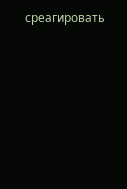среагировать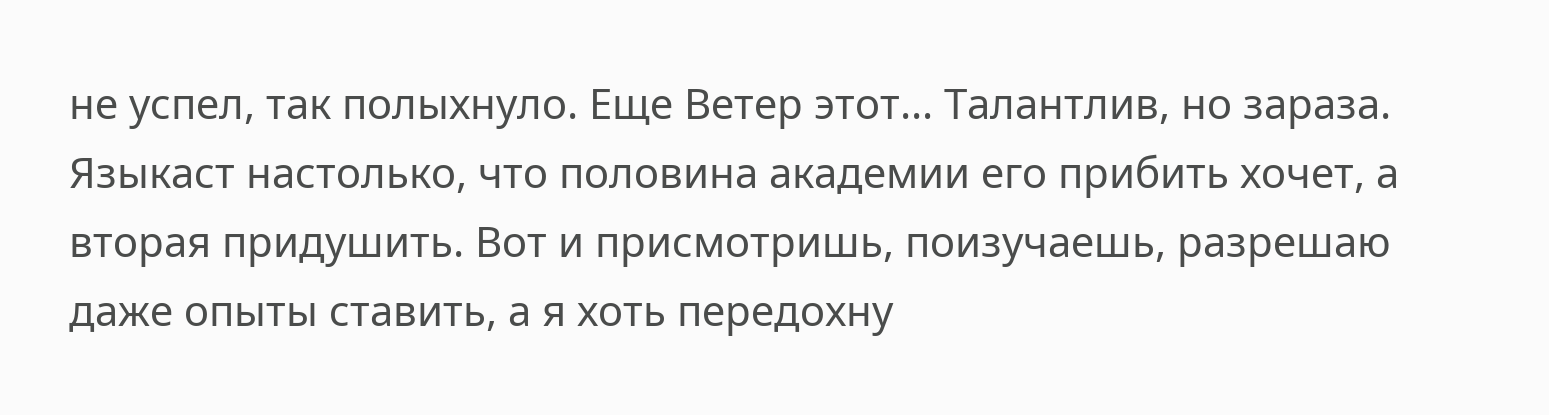не успел, так полыхнуло. Еще Ветер этот… Талантлив, но зараза. Языкаст настолько, что половина академии его прибить хочет, а вторая придушить. Вот и присмотришь, поизучаешь, разрешаю даже опыты ставить, а я хоть передохну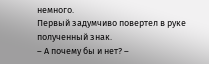немного.
Первый задумчиво повертел в руке полученный знак.
– А почему бы и нет? –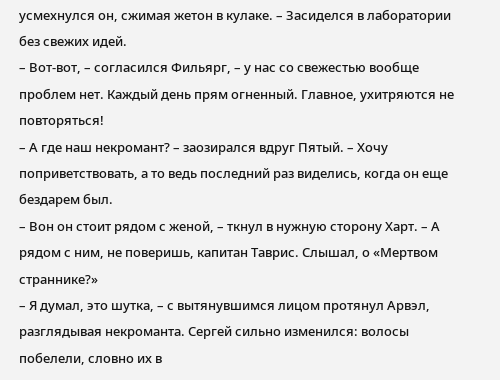усмехнулся он, сжимая жетон в кулаке. – Засиделся в лаборатории без свежих идей.
– Вот-вот, – согласился Фильярг, – у нас со свежестью вообще проблем нет. Каждый день прям огненный. Главное, ухитряются не повторяться!
– А где наш некромант? – заозирался вдруг Пятый. – Хочу поприветствовать, а то ведь последний раз виделись, когда он еще бездарем был.
– Вон он стоит рядом с женой, – ткнул в нужную сторону Харт. – А рядом с ним, не поверишь, капитан Таврис. Слышал, о «Мертвом страннике?»
– Я думал, это шутка, – с вытянувшимся лицом протянул Арвэл, разглядывая некроманта. Сергей сильно изменился: волосы побелели, словно их в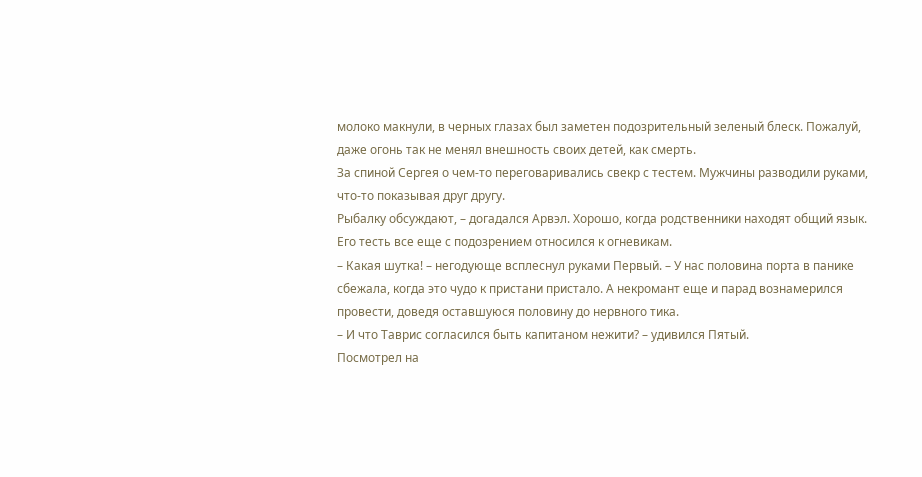молоко макнули, в черных глазах был заметен подозрительный зеленый блеск. Пожалуй, даже огонь так не менял внешность своих детей, как смерть.
За спиной Сергея о чем-то переговаривались свекр с тестем. Мужчины разводили руками, что-то показывая друг другу.
Рыбалку обсуждают, – догадался Арвэл. Хорошо, когда родственники находят общий язык. Его тесть все еще с подозрением относился к огневикам.
– Какая шутка! – негодующе всплеснул руками Первый. – У нас половина порта в панике сбежала, когда это чудо к пристани пристало. А некромант еще и парад вознамерился провести, доведя оставшуюся половину до нервного тика.
– И что Таврис согласился быть капитаном нежити? – удивился Пятый.
Посмотрел на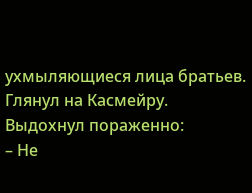ухмыляющиеся лица братьев. Глянул на Касмейру. Выдохнул пораженно:
– Не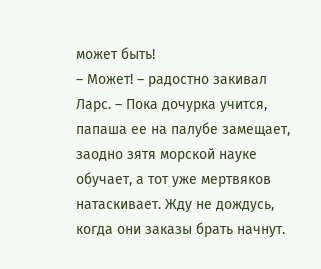может быть!
– Может! – радостно закивал Ларс. – Пока дочурка учится, папаша ее на палубе замещает, заодно зятя морской науке обучает, а тот уже мертвяков натаскивает. Жду не дождусь, когда они заказы брать начнут.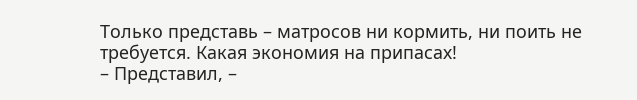Только представь – матросов ни кормить, ни поить не требуется. Какая экономия на припасах!
– Представил, –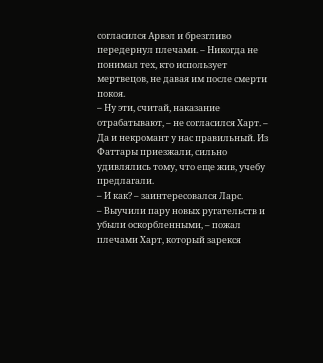согласился Арвэл и брезгливо передернул плечами. – Никогда не понимал тех, кто использует мертвецов, не давая им после смерти покоя.
– Ну эти, считай, наказание отрабатывают, – не согласился Харт. – Да и некромант у нас правильный. Из Фаттары приезжали, сильно удивлялись тому, что еще жив, учебу предлагали.
– И как? – заинтересовался Ларс.
– Выучили пару новых ругательств и убыли оскорбленными, – пожал плечами Харт, который зарекся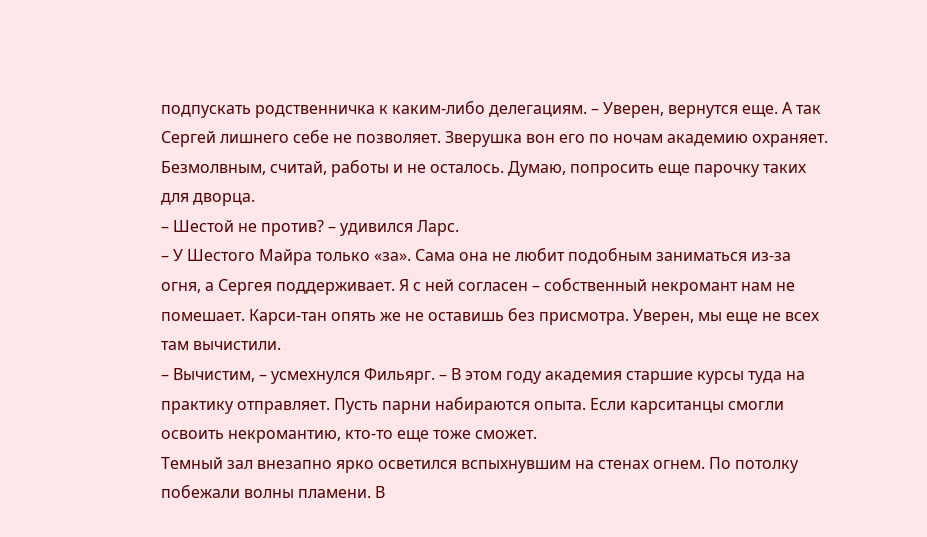подпускать родственничка к каким-либо делегациям. – Уверен, вернутся еще. А так Сергей лишнего себе не позволяет. Зверушка вон его по ночам академию охраняет. Безмолвным, считай, работы и не осталось. Думаю, попросить еще парочку таких для дворца.
– Шестой не против? – удивился Ларс.
– У Шестого Майра только «за». Сама она не любит подобным заниматься из-за огня, а Сергея поддерживает. Я с ней согласен – собственный некромант нам не помешает. Карси-тан опять же не оставишь без присмотра. Уверен, мы еще не всех там вычистили.
– Вычистим, – усмехнулся Фильярг. – В этом году академия старшие курсы туда на практику отправляет. Пусть парни набираются опыта. Если карситанцы смогли освоить некромантию, кто-то еще тоже сможет.
Темный зал внезапно ярко осветился вспыхнувшим на стенах огнем. По потолку побежали волны пламени. В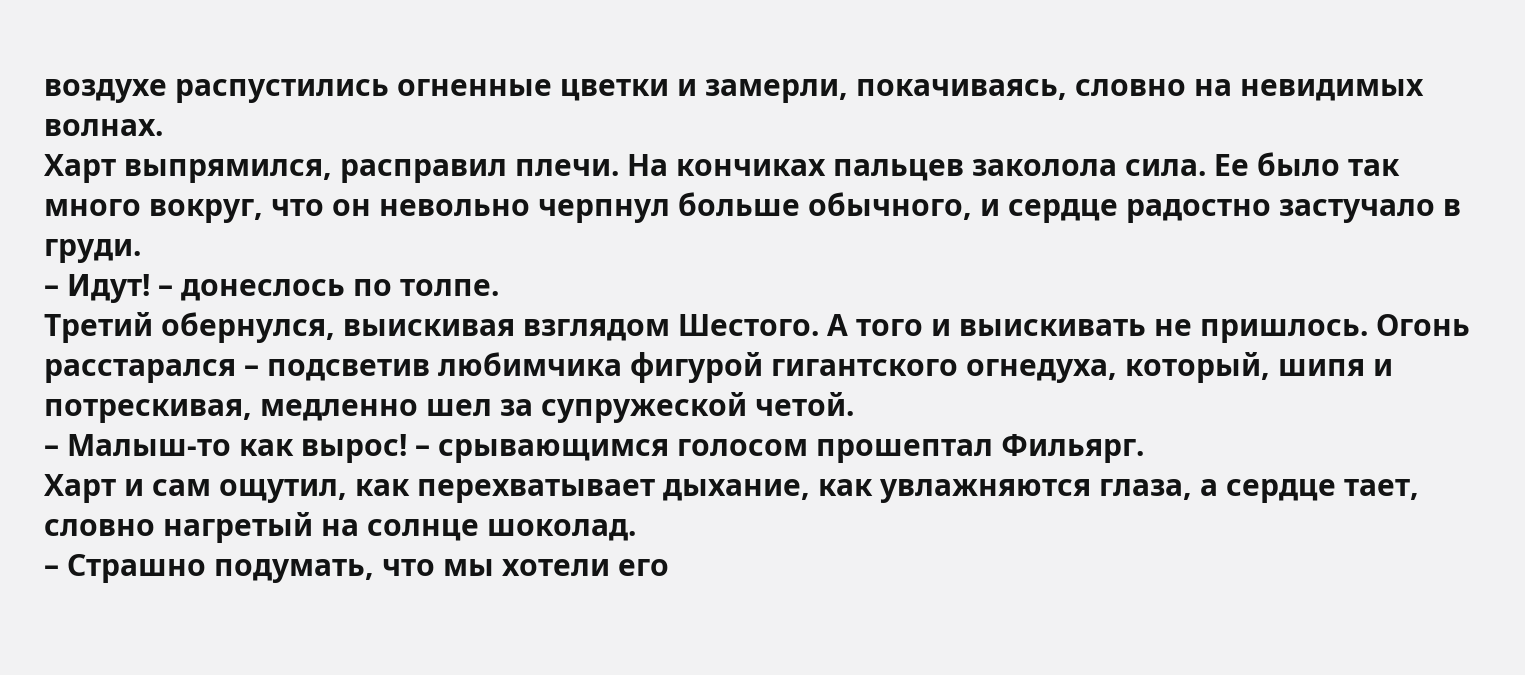воздухе распустились огненные цветки и замерли, покачиваясь, словно на невидимых волнах.
Харт выпрямился, расправил плечи. На кончиках пальцев заколола сила. Ее было так много вокруг, что он невольно черпнул больше обычного, и сердце радостно застучало в груди.
– Идут! – донеслось по толпе.
Третий обернулся, выискивая взглядом Шестого. А того и выискивать не пришлось. Огонь расстарался – подсветив любимчика фигурой гигантского огнедуха, который, шипя и потрескивая, медленно шел за супружеской четой.
– Малыш-то как вырос! – срывающимся голосом прошептал Фильярг.
Харт и сам ощутил, как перехватывает дыхание, как увлажняются глаза, а сердце тает, словно нагретый на солнце шоколад.
– Страшно подумать, что мы хотели его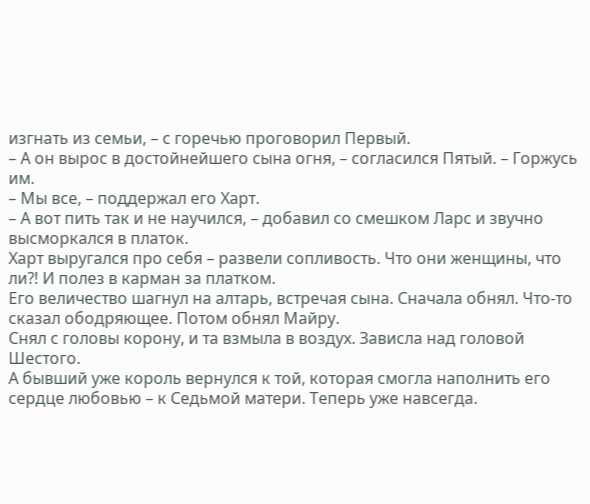изгнать из семьи, – с горечью проговорил Первый.
– А он вырос в достойнейшего сына огня, – согласился Пятый. – Горжусь им.
– Мы все, – поддержал его Харт.
– А вот пить так и не научился, – добавил со смешком Ларс и звучно высморкался в платок.
Харт выругался про себя – развели сопливость. Что они женщины, что ли⁈ И полез в карман за платком.
Его величество шагнул на алтарь, встречая сына. Сначала обнял. Что-то сказал ободряющее. Потом обнял Майру.
Снял с головы корону, и та взмыла в воздух. Зависла над головой Шестого.
А бывший уже король вернулся к той, которая смогла наполнить его сердце любовью – к Седьмой матери. Теперь уже навсегда.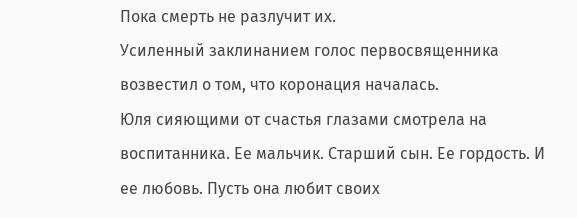Пока смерть не разлучит их.
Усиленный заклинанием голос первосвященника возвестил о том, что коронация началась.
Юля сияющими от счастья глазами смотрела на воспитанника. Ее мальчик. Старший сын. Ее гордость. И ее любовь. Пусть она любит своих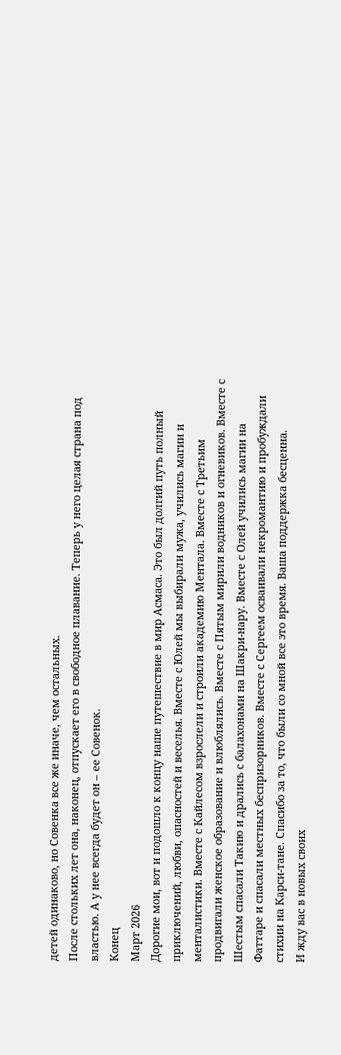детей одинаково, но Совенка все же иначе, чем остальных.
После стольких лет она, наконец, отпускает его в свободное плавание. Теперь у него целая страна под властью. А у нее всегда будет он – ее Совенок.
Конец
Март 2026
Дорогие мои, вот и подошло к концу наше путешествие в мир Асмаса. Это был долгий путь полный приключений, любви, опасностей и веселья. Вместе с Юлей мы выбирали мужа, учились магии и менталистики. Вместе с Кайлесом взрослели и строили академию Ментала. Вместе с Третьим продвигали женское образование и влюблялись. Вместе с Пятым мирили водников и огневиков. Вместе с Шестым спасали Такию и дрались с балахонами на Шакри-нару. Вместе с Олей учились магии на Фаттаре и спасали местных беспризорников. Вместе с Сергеем осваивали некромантию и пробуждали стихии на Карси-тане. Спасибо за то, что были со мной все это время. Ваша поддержка бесценна.
И жду вас в новых своих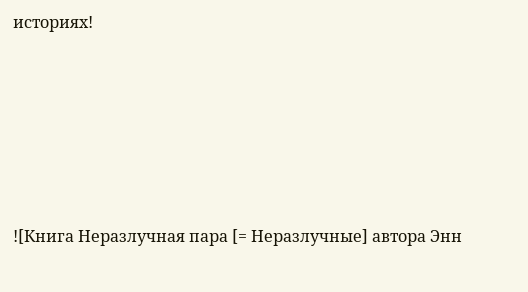историях!








![Книга Неразлучная пара [= Неразлучные] автора Энн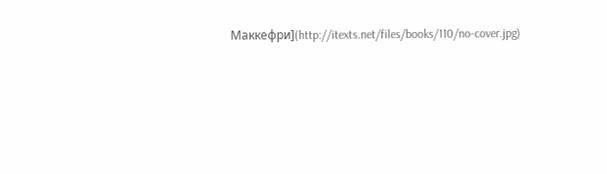Маккефри](http://itexts.net/files/books/110/no-cover.jpg)